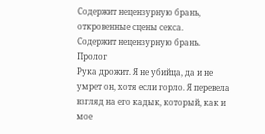Содержит нецензурную брань, откровенные сцены секса.
Содержит нецензурную брань.
Пролог
Рука дрожит. Я не убийца, да и не умрет он, хотя если горло. Я перевела взгляд на его кадык, который, как и мое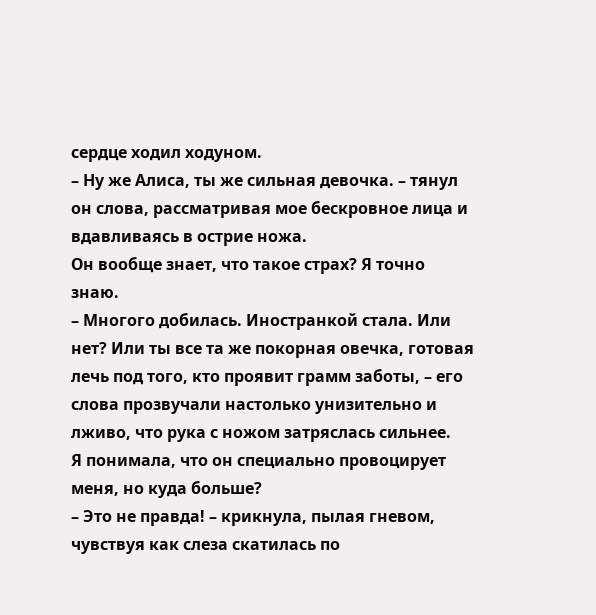сердце ходил ходуном.
– Ну же Алиса, ты же сильная девочка. – тянул он слова, рассматривая мое бескровное лица и вдавливаясь в острие ножа.
Он вообще знает, что такое страх? Я точно знаю.
– Многого добилась. Иностранкой стала. Или нет? Или ты все та же покорная овечка, готовая лечь под того, кто проявит грамм заботы, – его слова прозвучали настолько унизительно и лживо, что рука с ножом затряслась сильнее.
Я понимала, что он специально провоцирует меня, но куда больше?
– Это не правда! – крикнула, пылая гневом, чувствуя как слеза скатилась по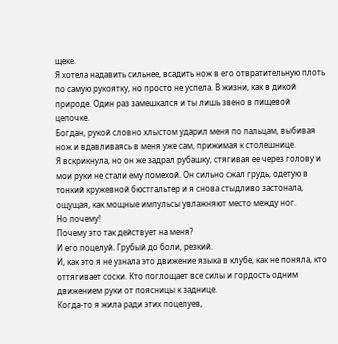щеке.
Я хотела надавить сильнее, всадить нож в его отвратительную плоть по самую рукоятку, но просто не успела. В жизни, как в дикой природе. Один раз замешкался и ты лишь звено в пищевой цепочке.
Богдан, рукой словно хлыстом ударил меня по пальцам, выбивая нож и вдавливаясь в меня уже сам, прижимая к столешнице.
Я вскрикнула, но он же задрал рубашку, стягивая ее через голову и мои руки не стали ему помехой. Он сильно сжал грудь, одетую в тонкий кружевной бюстгальтер и я снова стыдливо застонала, ощущая, как мощные импульсы увлажняют место между ног.
Но почему!
Почему это так действует на меня?
И его поцелуй. Грубый до боли, резкий.
И, как это я не узнала это движение языка в клубе, как не поняла, кто оттягивает соски. Кто поглощает все силы и гордость одним движением руки от поясницы к заднице.
Когда-то я жила ради этих поцелуев,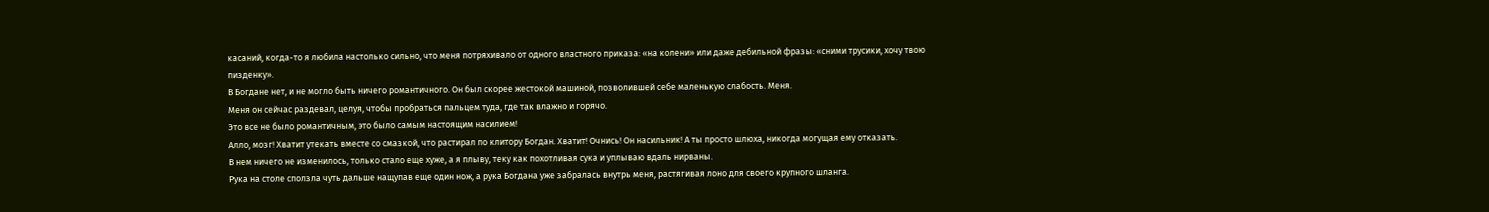касаний, когда-то я любила настолько сильно, что меня потряхивало от одного властного приказа: «на колени» или даже дебильной фразы: «сними трусики, хочу твою пизденку».
В Богдане нет, и не могло быть ничего романтичного. Он был скорее жестокой машиной, позволившей себе маленькую слабость. Меня.
Меня он сейчас раздевал, целуя, чтобы пробраться пальцем туда, где так влажно и горячо.
Это все не было романтичным, это было самым настоящим насилием!
Алло, мозг! Хватит утекать вместе со смазкой, что растирал по клитору Богдан. Хватит! Очнись! Он насильник! А ты просто шлюха, никогда могущая ему отказать.
В нем ничего не изменилось, только стало еще хуже, а я плыву, теку как похотливая сука и уплываю вдаль нирваны.
Рука на столе сползла чуть дальше нащупав еще один нож, а рука Богдана уже забралась внутрь меня, растягивая лоно для своего крупного шланга.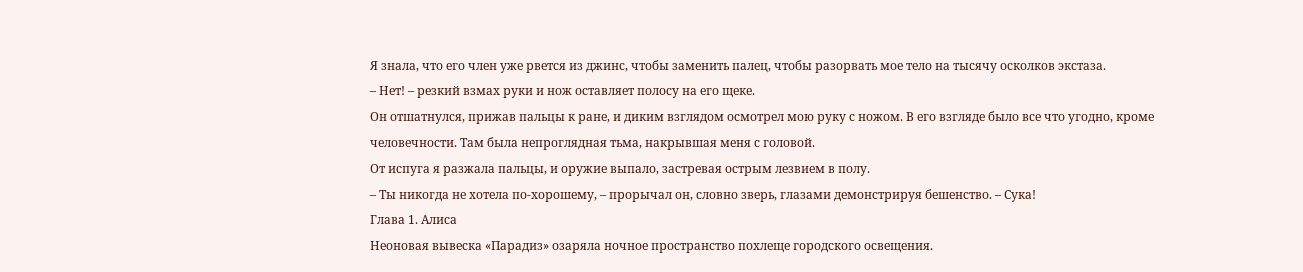Я знала, что его член уже рвется из джинс, чтобы заменить палец, чтобы разорвать мое тело на тысячу осколков экстаза.
– Нет! – резкий взмах руки и нож оставляет полосу на его щеке.
Он отшатнулся, прижав пальцы к ране, и диким взглядом осмотрел мою руку с ножом. В его взгляде было все что угодно, кроме человечности. Там была непроглядная тьма, накрывшая меня с головой.
От испуга я разжала пальцы, и оружие выпало, застревая острым лезвием в полу.
– Ты никогда не хотела по-хорошему, – прорычал он, словно зверь, глазами демонстрируя бешенство. – Сука!
Глава 1. Алиса
Неоновая вывеска «Парадиз» озаряла ночное пространство похлеще городского освещения.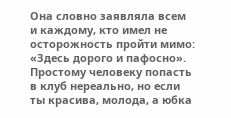Она словно заявляла всем и каждому, кто имел не осторожность пройти мимо: «Здесь дорого и пафосно».
Простому человеку попасть в клуб нереально, но если ты красива, молода, а юбка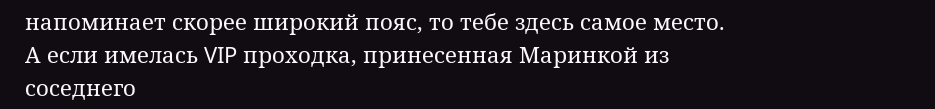напоминает скорее широкий пояс, то тебе здесь самое место.
А если имелась VIP проходка, принесенная Маринкой из соседнего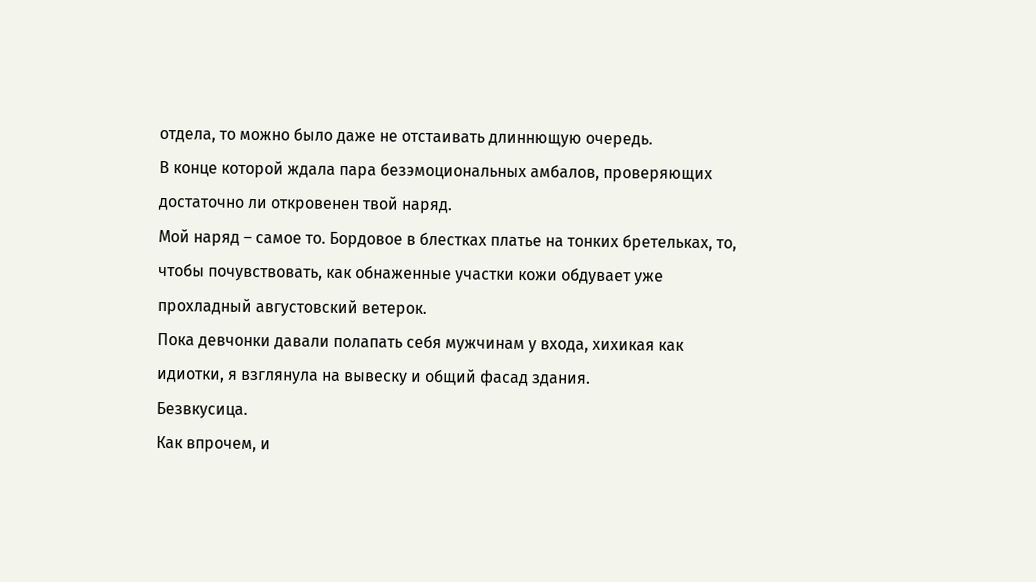отдела, то можно было даже не отстаивать длиннющую очередь.
В конце которой ждала пара безэмоциональных амбалов, проверяющих достаточно ли откровенен твой наряд.
Мой наряд – самое то. Бордовое в блестках платье на тонких бретельках, то, чтобы почувствовать, как обнаженные участки кожи обдувает уже прохладный августовский ветерок.
Пока девчонки давали полапать себя мужчинам у входа, хихикая как идиотки, я взглянула на вывеску и общий фасад здания.
Безвкусица.
Как впрочем, и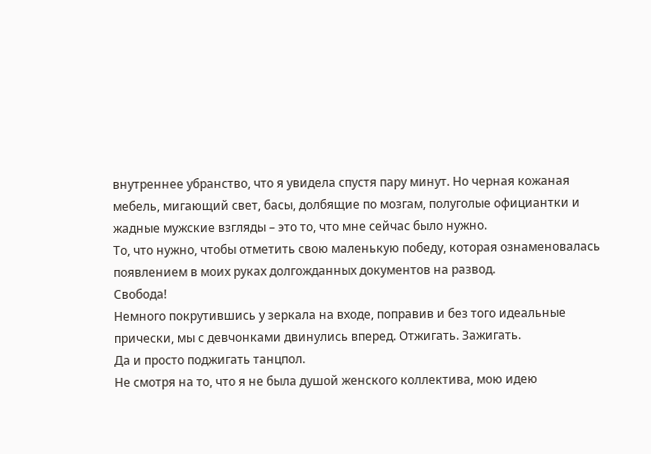внутреннее убранство, что я увидела спустя пару минут. Но черная кожаная мебель, мигающий свет, басы, долбящие по мозгам, полуголые официантки и жадные мужские взгляды – это то, что мне сейчас было нужно.
То, что нужно, чтобы отметить свою маленькую победу, которая ознаменовалась появлением в моих руках долгожданных документов на развод.
Свобода!
Немного покрутившись у зеркала на входе, поправив и без того идеальные прически, мы с девчонками двинулись вперед. Отжигать. Зажигать.
Да и просто поджигать танцпол.
Не смотря на то, что я не была душой женского коллектива, мою идею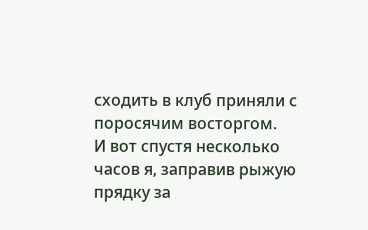сходить в клуб приняли с поросячим восторгом.
И вот спустя несколько часов я, заправив рыжую прядку за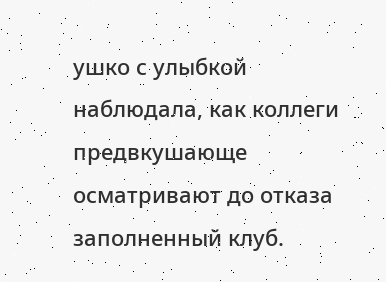ушко с улыбкой наблюдала, как коллеги предвкушающе осматривают до отказа заполненный клуб.